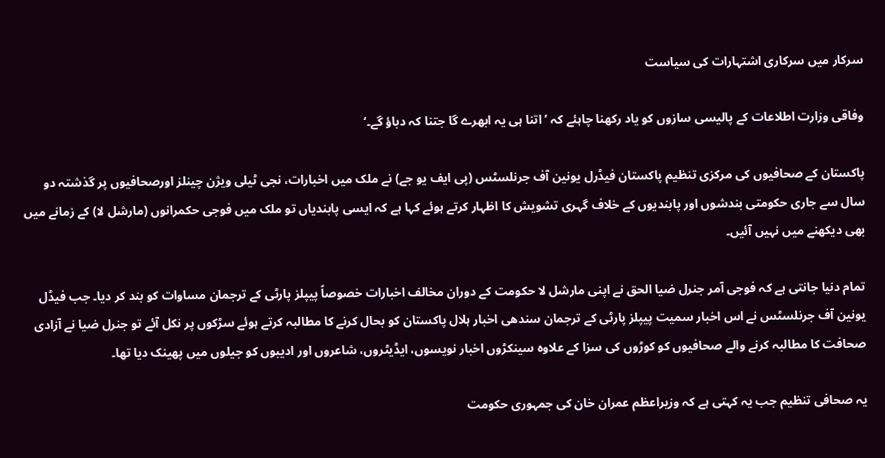سرکار میں سرکاری اشتہارات کی سیاست

وفاقی وزارت اطلاعات کے پالیسی سازوں کو یاد رکھنا چاہئے کہ ’اتنا ہی یہ ابھرے گا جتنا کہ دباؤ گے۔‘

پاکستان کے صحافیوں کی مرکزی تنظیم پاکستان فیڈرل یونین آف جرنلسٹس (پی ایف یو جے) نے ملک میں اخبارات، نجی ٹیلی ویژن چینلز اورصحافیوں پر گذشتہ دو سال سے جاری حکومتی بندشوں اور پابندیوں کے خلاف گہری تشویش کا اظہار کرتے ہوئے کہا ہے کہ ایسی پابندیاں تو ملک میں فوجی حکمرانوں (مارشل لا) کے زمانے میں بھی دیکھنے میں نہیں آئیں۔

تمام دنیا جانتی ہے کہ فوجی آمر جنرل ضیا الحق نے اپنی مارشل لا حکومت کے دوران مخالف اخبارات خصوصاً پیپلز پارٹی کے ترجمان مساوات کو بند کر دیا۔ جب فیڈل یونین آف جرنلسٹس نے اس اخبار سمیت پیپلز پارٹی کے ترجمان سندھی اخبار ہلال پاکستان کو بحال کرنے کا مطالبہ کرتے ہوئے سڑکوں پر نکل آئے تو جنرل ضیا نے آزادی صحافت کا مطالبہ کرنے والے صحافیوں کو کوڑوں کی سزا کے علاوہ سینکڑوں اخبار نویسوں، ایڈیٹروں، شاعروں اور ادیبوں کو جیلوں میں پھینک دیا تھا۔

یہ صحافی تنظیم جب یہ کہتی ہے کہ وزیراعظم عمران خان کی جمہوری حکومت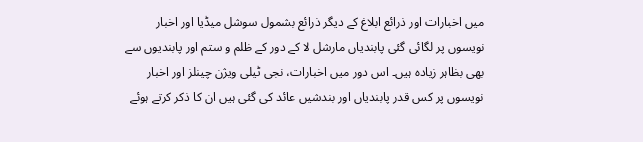میں اخبارات اور ذرائع ابلاغ کے دیگر ذرائع بشمول سوشل میڈیا اور اخبار نویسوں پر لگائی گئی پابندیاں مارشل لا کے دور کے ظلم و ستم اور پابندیوں سے بھی بظاہر زیادہ ہیں۔ اس دور میں اخبارات، نجی ٹیلی ویژن چینلز اور اخبار نویسوں پر کس قدر پابندیاں اور بندشیں عائد کی گئی ہیں ان کا ذکر کرتے ہوئے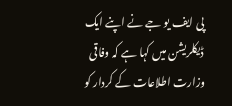پی ایف یو جے نے اپنے ایک ڈیکلریشن میں کہا ہے کہ وفاقی وزارت اطلاعات کے کردار کو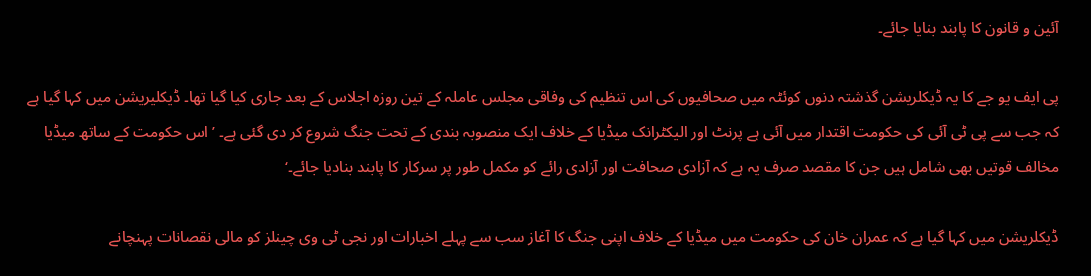آئین و قانون کا پابند بنایا جائے۔

پی ایف یو جے کا یہ ڈیکلریشن گذشتہ دنوں کوئٹہ میں صحافیوں کی اس تنظیم کی وفاقی مجلس عاملہ کے تین روزہ اجلاس کے بعد جاری کیا گیا تھا۔ ڈیکلیریشن میں کہا گیا ہے کہ جب سے پی ٹی آئی کی حکومت اقتدار میں آئی ہے پرنٹ اور الیکٹرانک میڈیا کے خلاف ایک منصوبہ بندی کے تحت جنگ شروع کر دی گئی ہے۔ ’اس حکومت کے ساتھ میڈیا مخالف قوتیں بھی شامل ہیں جن کا مقصد صرف یہ ہے کہ آزادی صحافت اور آزادی رائے کو مکمل طور پر سرکار کا پابند بنادیا جائے۔‘

ڈیکلریشن میں کہا گیا ہے کہ عمران خان کی حکومت میں میڈیا کے خلاف اپنی جنگ کا آغاز سب سے پہلے اخبارات اور نجی ٹی وی چینلز کو مالی نقصانات پہنچانے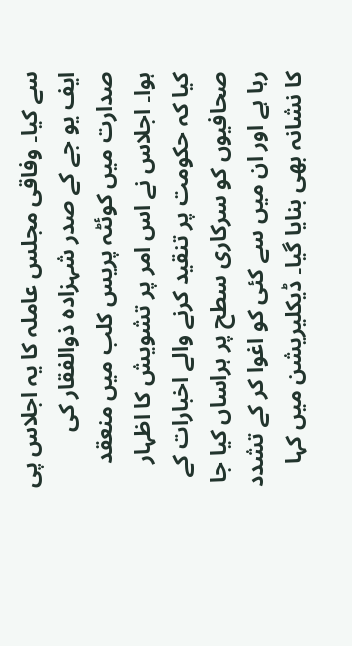سے کیا۔ وفاقی مجلس عاملہ کا یہ اجلاس پی ایف یو جے کے صدر شہزادہ ذوالفقار کی صدارت میں کوئٹہ پریس کلب میں منعقد ہوا۔ اجلاس نے اس امر پر تشویش کا اظہار کیا کہ حکومت پر تنقید کرنے والے اخبارات کے صحافیوں کو سرکاری سطح پر ہراساں کیا جا رہا ہے اور ان میں سے کئی کو اغوا کر کے تشدد کا نشانہ بھی بنایا گیا۔ ڈیکلیریشن میں کہا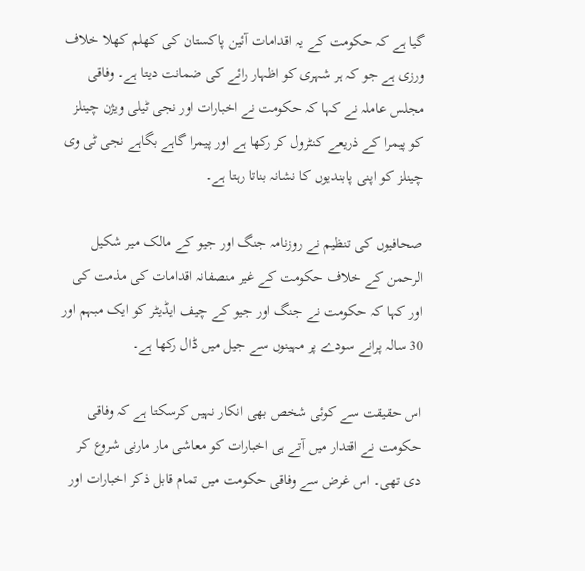گیا ہے کہ حکومت کے یہ اقدامات آئین پاکستان کی کھلم کھلا خلاف ورزی ہے جو کہ ہر شہری کو اظہار رائے کی ضمانت دیتا ہے۔ وفاقی مجلس عاملہ نے کہا کہ حکومت نے اخبارات اور نجی ٹیلی ویژن چینلز کو پیمرا کے ذریعے کنٹرول کر رکھا ہے اور پیمرا گاہے بگاہے نجی ٹی وی چینلز کو اپنی پابندیوں کا نشانہ بناتا رہتا ہے۔

صحافیوں کی تنظیم نے روزنامہ جنگ اور جیو کے مالک میر شکیل الرحمن کے خلاف حکومت کے غیر منصفانہ اقدامات کی مذمت کی اور کہا کہ حکومت نے جنگ اور جیو کے چیف ایڈیٹر کو ایک مبہم اور 30 سالہ پرانے سودے پر مہینوں سے جیل میں ڈال رکھا ہے۔

اس حقیقت سے کوئی شخص بھی انکار نہیں کرسکتا ہے کہ وفاقی حکومت نے اقتدار میں آتے ہی اخبارات کو معاشی مار مارنی شروع کر دی تھی۔ اس غرض سے وفاقی حکومت میں تمام قابل ذکر اخبارات اور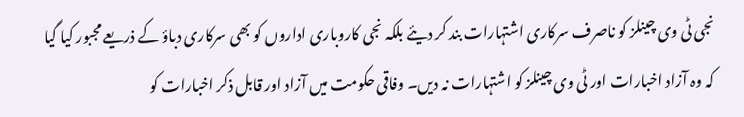نجی ٹی وی چینلز کو ناصرف سرکاری اشتہارات بند کر دیئے بلکہ نجی کاروباری اداروں کو بھی سرکاری دباؤ کے ذریعے مجبور کیا گیا کہ وہ آزاد اخبارات اور ٹی وی چینلز کو اشتہارات نہ دیں۔ وفاقی حکومت میں آزاد اور قابل ذکر اخبارات کو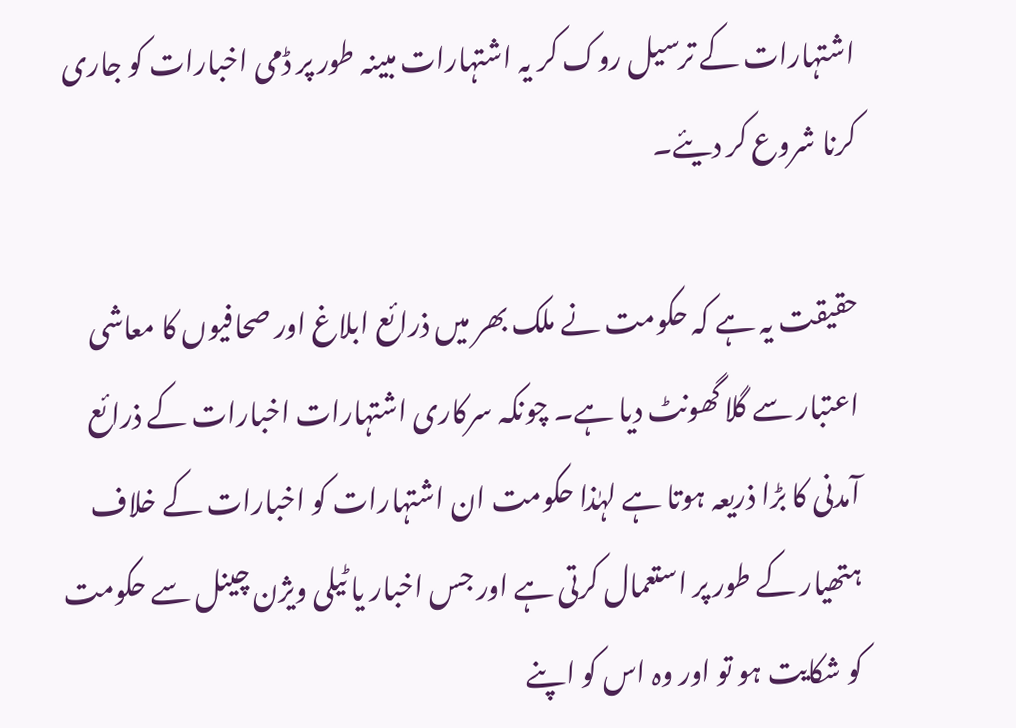اشتہارات کے ترسیل روک کر یہ اشتہارات مبینہ طور پر ڈمی اخبارات کو جاری کرنا شروع کر دیئے۔

حقیقت یہ ہے کہ حکومت نے ملک بھر میں ذرائع ابلاغ اور صحافیوں کا معاشی اعتبار سے گلا گھونٹ دیا ہے۔ چونکہ سرکاری اشتہارات اخبارات کے ذرائع آمدنی کا بڑا ذریعہ ہوتا ہے لہٰذا حکومت ان اشتہارات کو اخبارات کے خلاف ہتھیار کے طور پر استعمال کرتی ہے اور جس اخبار یا ٹیلی ویژن چینل سے حکومت کو شکایت ہو تو اور وہ اس کو اپنے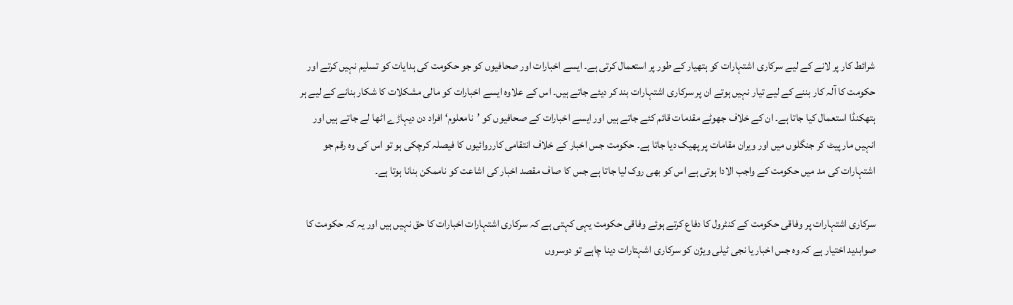شرائط کار پر لانے کے لیے سرکاری اشتہارات کو ہتھیار کے طور پر استعمال کرتی ہے۔ ایسے اخبارات اور صحافیوں کو جو حکومت کی ہدایات کو تسلیم نہیں کرتے اور حکومت کا آلہ کار بننے کے لیے تیار نہیں ہوتے ان پر سرکاری اشتہارات بند کر دیئے جاتے ہیں۔ اس کے علاوہ ایسے اخبارات کو مالی مشکلات کا شکار بنانے کے لیے ہر ہتھکنڈا استعمال کیا جاتا ہے۔ ان کے خلاف جھوٹے مقدمات قائم کئے جاتے ہیں اور ایسے اخبارات کے صحافیوں کو ’نامعلوم‘ افراد دن دیہاڑے اٹھا لے جاتے ہیں اور انہیں مار پیٹ کر جنگلوں میں اور ویران مقامات پر پھیک دیا جاتا ہے۔ حکومت جس اخبار کے خلاف انتقامی کارروائیوں کا فیصلہ کرچکی ہو تو اس کی وہ رقم جو اشتہارات کی مد میں حکومت کے واجب الادا ہوتی ہے اس کو بھی روک لیا جاتا ہے جس کا صاف مقصد اخبار کی اشاعت کو ناممکن بنانا ہوتا ہے۔

سرکاری اشتہارات پر وفاقی حکومت کے کنٹرول کا دفاع کرتے ہوئے وفاقی حکومت یہی کہتی ہے کہ سرکاری اشتہارات اخبارات کا حق نہیں ہیں اور یہ کہ حکومت کا صوابدید اختیار ہے کہ وہ جس اخبار یا نجی ٹیلی ویژن کو سرکاری اشہتارات دینا چاہے تو دوسروں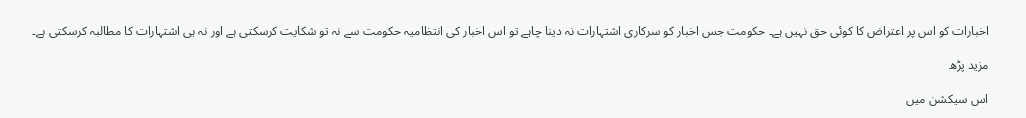اخبارات کو اس پر اعتراض کا کوئی حق نہیں ہے۔ حکومت جس اخبار کو سرکاری اشتہارات نہ دینا چاہے تو اس اخبار کی انتظامیہ حکومت سے نہ تو شکایت کرسکتی ہے اور نہ ہی اشتہارات کا مطالبہ کرسکتی ہے۔

مزید پڑھ

اس سیکشن میں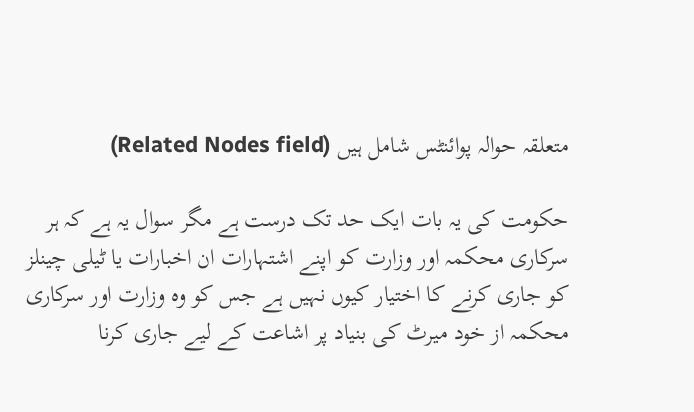متعلقہ حوالہ پوائنٹس شامل ہیں (Related Nodes field)

حکومت کی یہ بات ایک حد تک درست ہے مگر سوال یہ ہے کہ ہر سرکاری محکمہ اور وزارت کو اپنے اشتہارات ان اخبارات یا ٹیلی چینلز کو جاری کرنے کا اختیار کیوں نہیں ہے جس کو وہ وزارت اور سرکاری محکمہ از خود میرٹ کی بنیاد پر اشاعت کے لیے جاری کرنا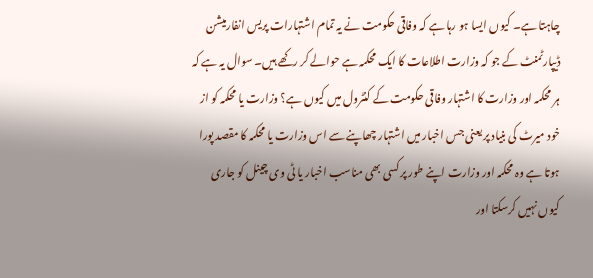چاہتا ہے۔ کیوں ایسا ہو رہا ہے کہ وفاقی حکومت نے یہ تمام اشتہارات پریس انفارمیشن ڈیپارٹمنٹ کے جو کہ وزارت اطلاعات کا ایک محکمہ ہے حوالے کر رکھے ہیں۔ سوال یہ ہے کہ ہر محکمہ اور وزارت کا اشتہار وفاقی حکومت کے کنٹرول میں کیوں ہے؟ وزارت یا محکمہ کو از خود میرٹ کی بنیاد پر یعنی جس اخبار میں اشتہار چھاپنے سے اس وزارت یا محکمہ کا مقصد پورا ہوتا ہے وہ محکمہ اور وزارت اپنے طور پر کسی بھی مناسب اخبار یا ٹی وی چینل کو جاری کیوں نہیں کرسکتا اور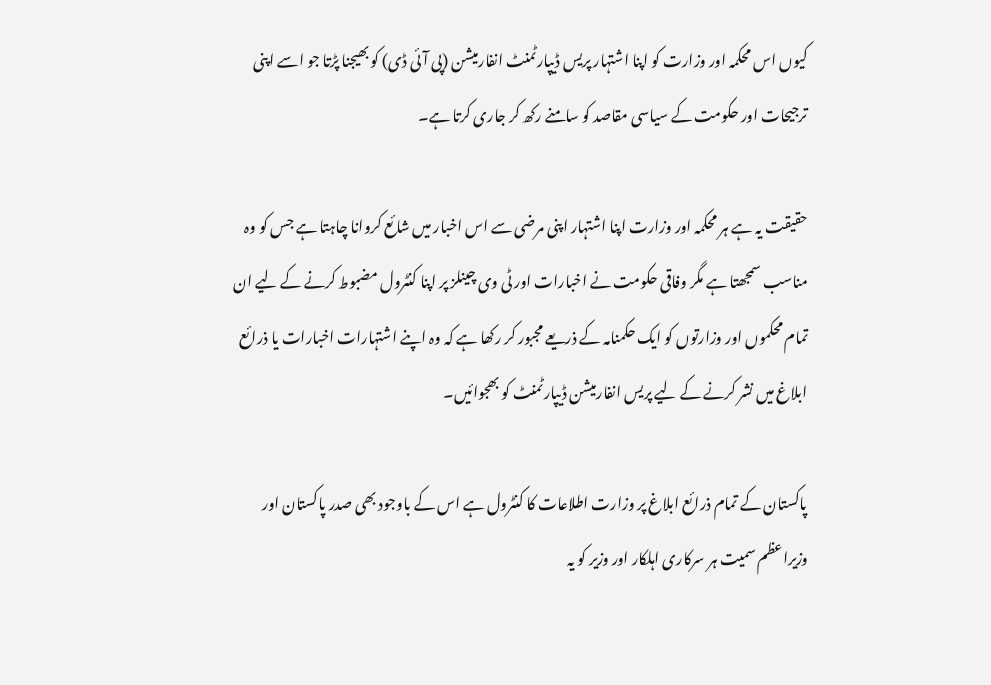کیوں اس محکمہ اور وزارت کو اپنا اشتہار پریس ڈیپارٹمنٹ انفارمیشن (پی آئی ڈی) کو بھیجنا پڑتا جو اسے اپنی ترجیحات اور حکومت کے سیاسی مقاصد کو سامنے رکھ کر جاری کرتا ہے۔

حقیقت یہ ہے ہر محکمہ اور وزارت اپنا اشتہار اپنی مرضی سے اس اخبار میں شائع کروانا چاہتا ہے جس کو وہ مناسب سمجھتا ہے مگر وفاقی حکومت نے اخبارات اور ٹی وی چینلز پر اپنا کنٹرول مضبوط کرنے کے لیے ان تمام محکموں اور وزارتوں کو ایک حکمنامہ کے ذریعے مجبور کر رکھا ہے کہ وہ اپنے اشتہارات اخبارات یا ذرائع ابلاغ میں نشر کرنے کے لیے پریس انفارمیشن ڈیپارٹمنٹ کو بھجوائیں۔

پاکستان کے تمام ذرائع ابلاغ پر وزارت اطلاعات کا کنٹرول ہے اس کے باوجود بھی صدر پاکستان اور وزیراعظم سمیت ہر سرکاری اہلکار اور وزیر کو یہ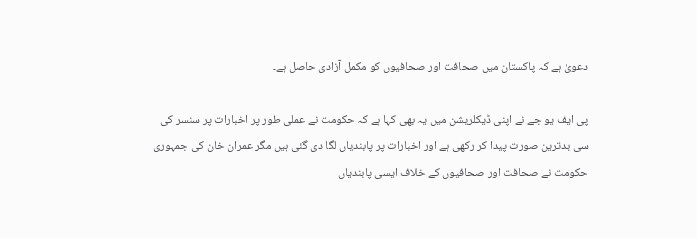دعویٰ ہے کہ پاکستان میں صحافت اور صحافیوں کو مکمل آزادی حاصل ہے۔

پی ایف یو جے نے اپنی ڈیکلریشن میں یہ بھی کہا ہے کہ حکومت نے عملی طور پر اخبارات پر سنسر کی سی بدترین صورت پیدا کر رکھی ہے اور اخبارات پر پابندیاں لگا دی گئی ہیں مگر عمران خان کی جمہوری حکومت نے صحافت اور صحافیوں کے خلاف ایسی پابندیاں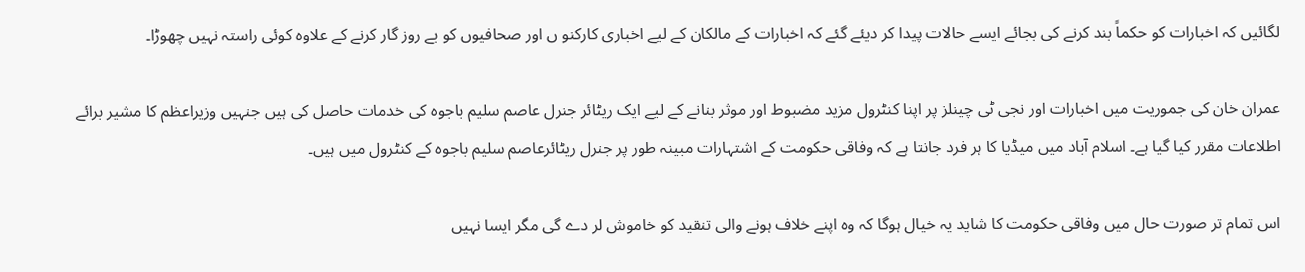لگائیں کہ اخبارات کو حکماً بند کرنے کی بجائے ایسے حالات پیدا کر دیئے گئے کہ اخبارات کے مالکان کے لیے اخباری کارکنو ں اور صحافیوں کو بے روز گار کرنے کے علاوہ کوئی راستہ نہیں چھوڑا۔

عمران خان کی جموریت میں اخبارات اور نجی ٹی چینلز پر اپنا کنٹرول مزید مضبوط اور موثر بنانے کے لیے ایک ریٹائر جنرل عاصم سلیم باجوہ کی خدمات حاصل کی ہیں جنہیں وزیراعظم کا مشیر برائے اطلاعات مقرر کیا گیا ہے۔ اسلام آباد میں میڈیا کا ہر فرد جانتا ہے کہ وفاقی حکومت کے اشتہارات مبینہ طور پر جنرل ریٹائرعاصم سلیم باجوہ کے کنٹرول میں ہیں۔

اس تمام تر صورت حال میں وفاقی حکومت کا شاید یہ خیال ہوگا کہ وہ اپنے خلاف ہونے والی تنقید کو خاموش لر دے گی مگر ایسا نہیں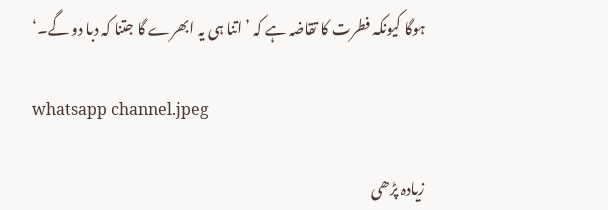ہوگا کیونکہ فطرت کا تقاضہ ہے کہ ’اتنا ہی یہ ابھرے گا جتنا کہ دبا دو گے۔‘

whatsapp channel.jpeg

زیادہ پڑھی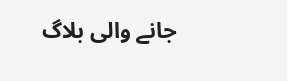جانے والی بلاگ